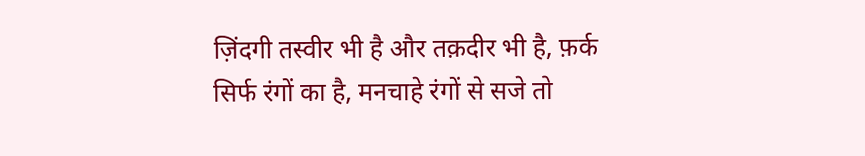ज़िंदगी तस्वीर भी है और तक़दीर भी है, फ़र्क सिर्फ रंगों का है, मनचाहे रंगों से सजे तो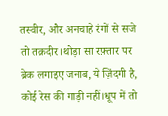तस्वीर, और अनचाहे रंगों से सजे तो तक़दीर।थोड़ा सा रफ़्तार पर ब्रेक लगाइए जनाब, ये ज़िंदगी है, कोई रेस की गाड़ी नहीं।धूप में तो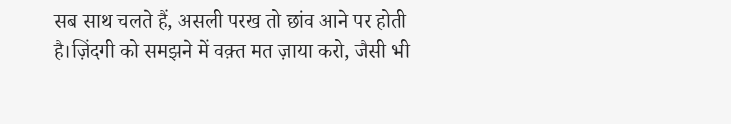सब साथ चलते हैं, असली परख तो छांव आने पर होती है।ज़िंदगी को समझने में वक़्त मत ज़ाया करो, जैसी भी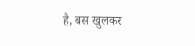है, बस खुलकर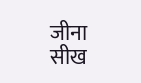जीना सीख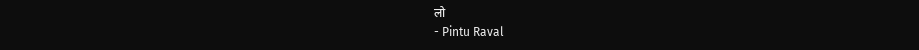लो
- Pintu Raval